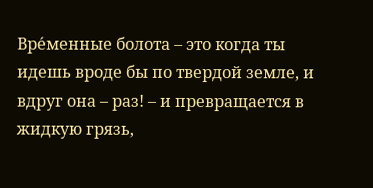Вре́менные болота – это когда ты идешь вроде бы по твердой земле, и вдруг она – раз! – и превращается в жидкую грязь,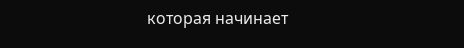которая начинает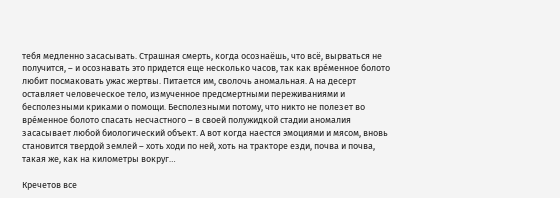тебя медленно засасывать. Страшная смерть, когда осознаёшь, что всё, вырваться не получится, – и осознавать это придется еще несколько часов, так как вре́менное болото любит посмаковать ужас жертвы. Питается им, сволочь аномальная. А на десерт оставляет человеческое тело, измученное предсмертными переживаниями и бесполезными криками о помощи. Бесполезными потому, что никто не полезет во вре́менное болото спасать несчастного – в своей полужидкой стадии аномалия засасывает любой биологический объект. А вот когда наестся эмоциями и мясом, вновь становится твердой землей – хоть ходи по ней, хоть на тракторе езди, почва и почва, такая же, как на километры вокруг…

Кречетов все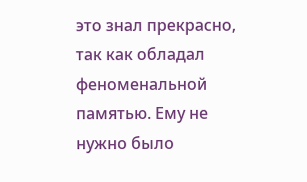это знал прекрасно, так как обладал феноменальной памятью. Ему не нужно было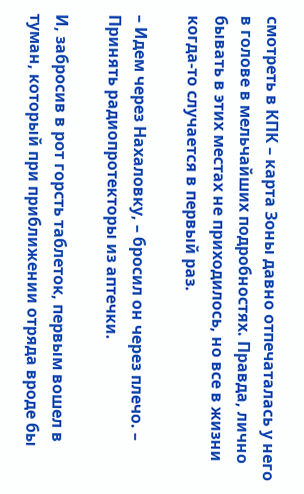смотреть в КПК – карта Зоны давно отпечаталась у него в голове в мельчайших подробностях. Правда, лично бывать в этих местах не приходилось, но все в жизни когда-то случается в первый раз.

– Идем через Нахаловку, – бросил он через плечо. – Принять радиопротекторы из аптечки.

И, забросив в рот горсть таблеток, первым вошел в туман, который при приближении отряда вроде бы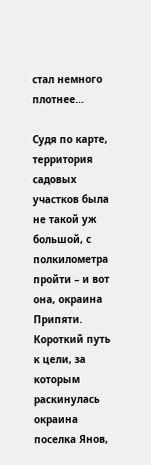стал немного плотнее…

Судя по карте, территория садовых участков была не такой уж большой, с полкилометра пройти – и вот она, окраина Припяти. Короткий путь к цели, за которым раскинулась окраина поселка Янов,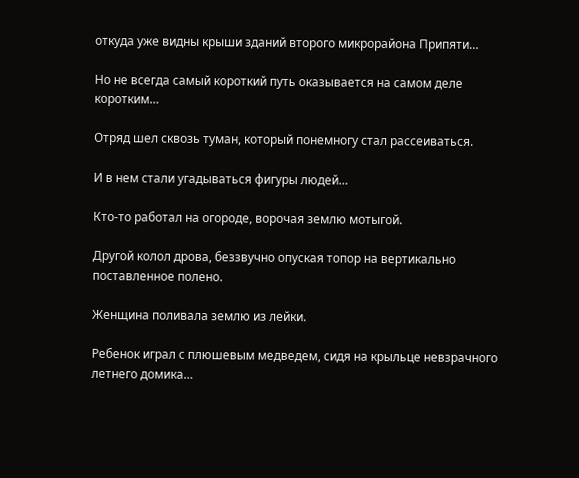откуда уже видны крыши зданий второго микрорайона Припяти…

Но не всегда самый короткий путь оказывается на самом деле коротким…

Отряд шел сквозь туман, который понемногу стал рассеиваться.

И в нем стали угадываться фигуры людей…

Кто-то работал на огороде, ворочая землю мотыгой.

Другой колол дрова, беззвучно опуская топор на вертикально поставленное полено.

Женщина поливала землю из лейки.

Ребенок играл с плюшевым медведем, сидя на крыльце невзрачного летнего домика…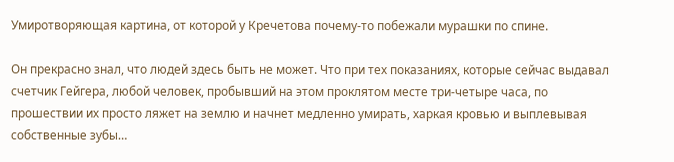Умиротворяющая картина, от которой у Кречетова почему-то побежали мурашки по спине.

Он прекрасно знал, что людей здесь быть не может. Что при тех показаниях, которые сейчас выдавал счетчик Гейгера, любой человек, пробывший на этом проклятом месте три-четыре часа, по прошествии их просто ляжет на землю и начнет медленно умирать, харкая кровью и выплевывая собственные зубы…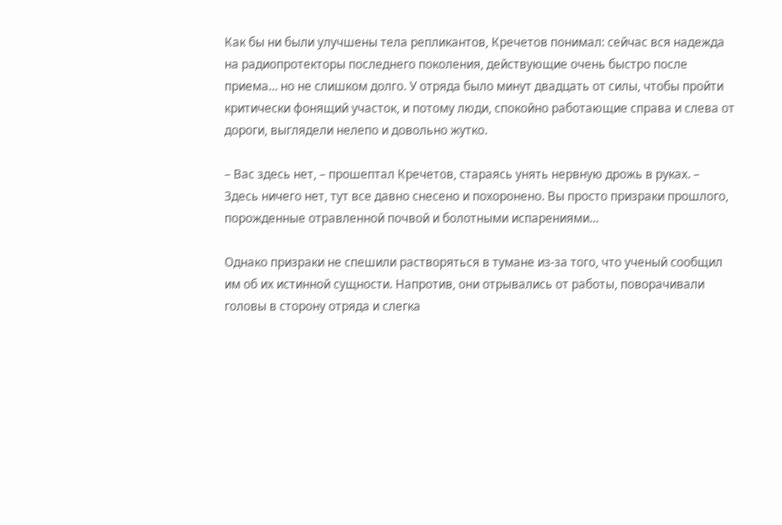Как бы ни были улучшены тела репликантов, Кречетов понимал: сейчас вся надежда на радиопротекторы последнего поколения, действующие очень быстро после приема… но не слишком долго. У отряда было минут двадцать от силы, чтобы пройти критически фонящий участок, и потому люди, спокойно работающие справа и слева от дороги, выглядели нелепо и довольно жутко.

– Вас здесь нет, – прошептал Кречетов, стараясь унять нервную дрожь в руках. – Здесь ничего нет, тут все давно снесено и похоронено. Вы просто призраки прошлого, порожденные отравленной почвой и болотными испарениями…

Однако призраки не спешили растворяться в тумане из-за того, что ученый сообщил им об их истинной сущности. Напротив, они отрывались от работы, поворачивали головы в сторону отряда и слегка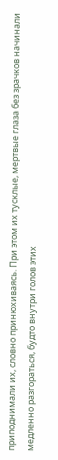приподнимали их, словно принюхиваясь. При этом их тусклые, мертвые глаза без зрачков начинали медленно разгораться, будто внутри голов этих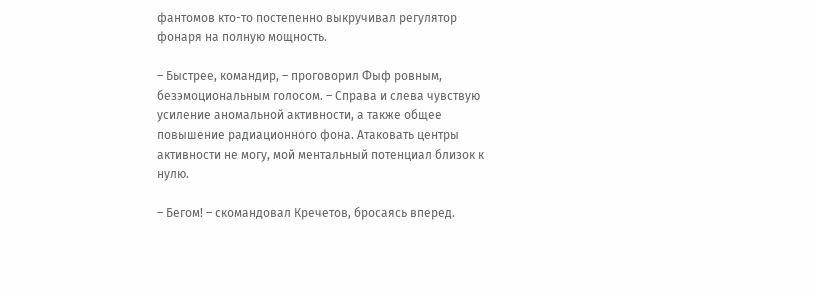фантомов кто-то постепенно выкручивал регулятор фонаря на полную мощность.

– Быстрее, командир, – проговорил Фыф ровным, безэмоциональным голосом. – Справа и слева чувствую усиление аномальной активности, а также общее повышение радиационного фона. Атаковать центры активности не могу, мой ментальный потенциал близок к нулю.

– Бегом! – скомандовал Кречетов, бросаясь вперед.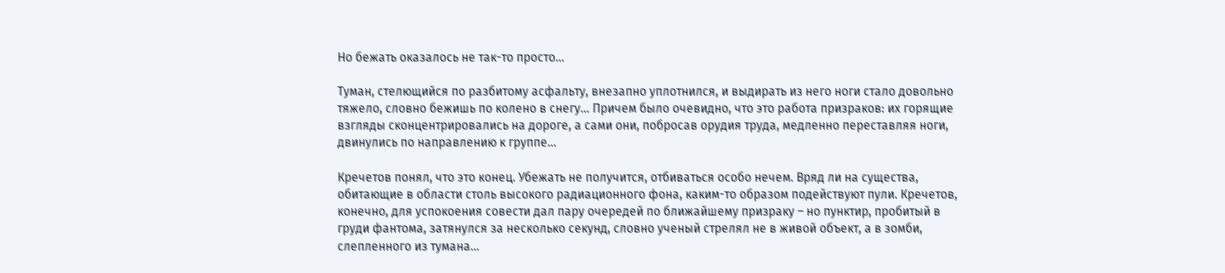Но бежать оказалось не так-то просто…

Туман, стелющийся по разбитому асфальту, внезапно уплотнился, и выдирать из него ноги стало довольно тяжело, словно бежишь по колено в снегу… Причем было очевидно, что это работа призраков: их горящие взгляды сконцентрировались на дороге, а сами они, побросав орудия труда, медленно переставляя ноги, двинулись по направлению к группе…

Кречетов понял, что это конец. Убежать не получится, отбиваться особо нечем. Вряд ли на существа, обитающие в области столь высокого радиационного фона, каким-то образом подействуют пули. Кречетов, конечно, для успокоения совести дал пару очередей по ближайшему призраку – но пунктир, пробитый в груди фантома, затянулся за несколько секунд, словно ученый стрелял не в живой объект, а в зомби, слепленного из тумана…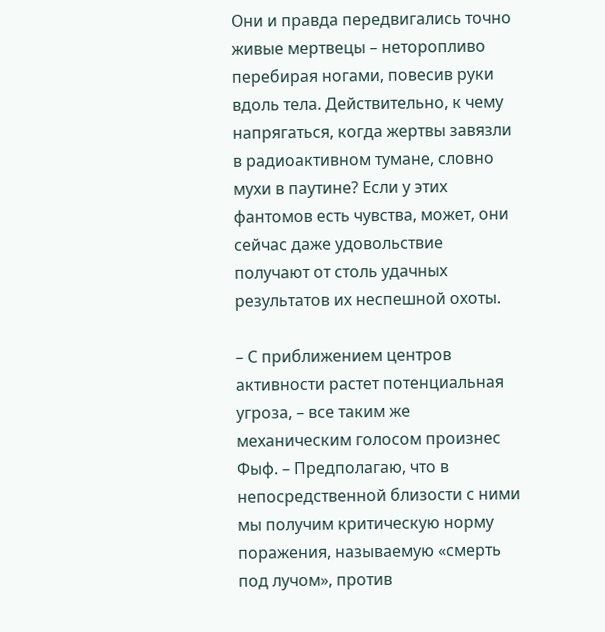Они и правда передвигались точно живые мертвецы – неторопливо перебирая ногами, повесив руки вдоль тела. Действительно, к чему напрягаться, когда жертвы завязли в радиоактивном тумане, словно мухи в паутине? Если у этих фантомов есть чувства, может, они сейчас даже удовольствие получают от столь удачных результатов их неспешной охоты.

– С приближением центров активности растет потенциальная угроза, – все таким же механическим голосом произнес Фыф. – Предполагаю, что в непосредственной близости с ними мы получим критическую норму поражения, называемую «смерть под лучом», против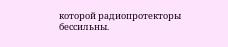которой радиопротекторы бессильны.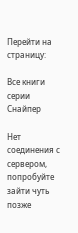Перейти на страницу:

Все книги серии Снайпер

Нет соединения с сервером, попробуйте зайти чуть позже